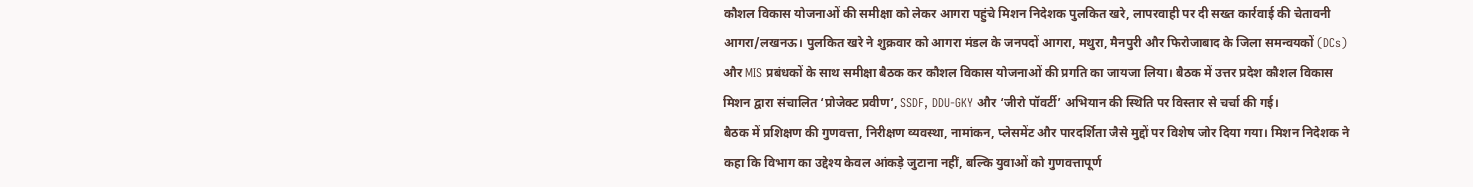कौशल विकास योजनाओं की समीक्षा को लेकर आगरा पहुंचे मिशन निदेशक पुलकित खरे, लापरवाही पर दी सख्त कार्रवाई की चेतावनी
आगरा/लखनऊ। पुलकित खरे ने शुक्रवार को आगरा मंडल के जनपदों आगरा, मथुरा, मैनपुरी और फिरोजाबाद के जिला समन्वयकों (DCs) और MIS प्रबंधकों के साथ समीक्षा बैठक कर कौशल विकास योजनाओं की प्रगति का जायजा लिया। बैठक में उत्तर प्रदेश कौशल विकास मिशन द्वारा संचालित ‘प्रोजेक्ट प्रवीण’, SSDF, DDU-GKY और ‘जीरो पॉवर्टी’ अभियान की स्थिति पर विस्तार से चर्चा की गई।
बैठक में प्रशिक्षण की गुणवत्ता, निरीक्षण व्यवस्था, नामांकन, प्लेसमेंट और पारदर्शिता जैसे मुद्दों पर विशेष जोर दिया गया। मिशन निदेशक ने कहा कि विभाग का उद्देश्य केवल आंकड़े जुटाना नहीं, बल्कि युवाओं को गुणवत्तापूर्ण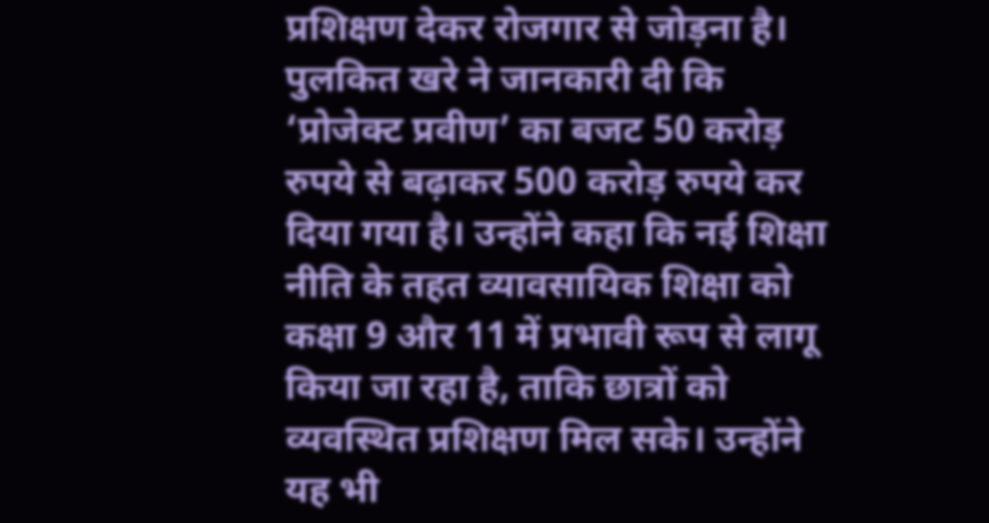प्रशिक्षण देकर रोजगार से जोड़ना है।
पुलकित खरे ने जानकारी दी कि ‘प्रोजेक्ट प्रवीण’ का बजट 50 करोड़ रुपये से बढ़ाकर 500 करोड़ रुपये कर दिया गया है। उन्होंने कहा कि नई शिक्षा नीति के तहत व्यावसायिक शिक्षा को कक्षा 9 और 11 में प्रभावी रूप से लागू किया जा रहा है, ताकि छात्रों को व्यवस्थित प्रशिक्षण मिल सके। उन्होंने यह भी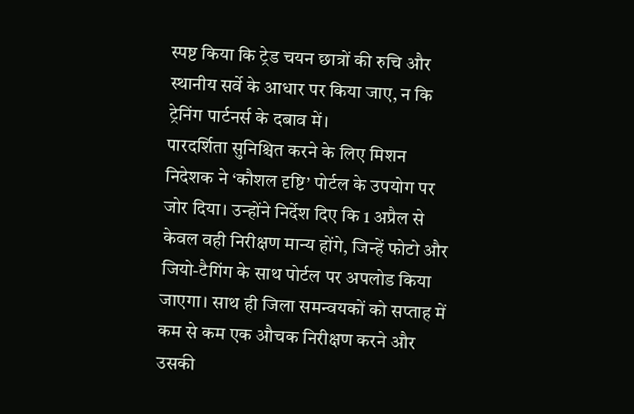स्पष्ट किया कि ट्रेड चयन छात्रों की रुचि और स्थानीय सर्वे के आधार पर किया जाए, न कि ट्रेनिंग पार्टनर्स के दबाव में।
पारदर्शिता सुनिश्चित करने के लिए मिशन निदेशक ने ‘कौशल दृष्टि’ पोर्टल के उपयोग पर जोर दिया। उन्होंने निर्देश दिए कि 1 अप्रैल से केवल वही निरीक्षण मान्य होंगे, जिन्हें फोटो और जियो-टैगिंग के साथ पोर्टल पर अपलोड किया जाएगा। साथ ही जिला समन्वयकों को सप्ताह में कम से कम एक औचक निरीक्षण करने और उसकी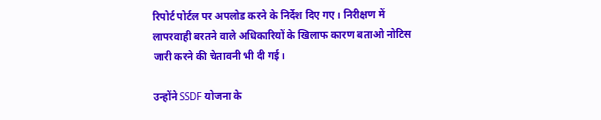रिपोर्ट पोर्टल पर अपलोड करने के निर्देश दिए गए। निरीक्षण में लापरवाही बरतने वाले अधिकारियों के खिलाफ कारण बताओ नोटिस जारी करने की चेतावनी भी दी गई।

उन्होंने SSDF योजना के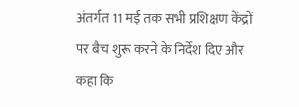अंतर्गत 11 मई तक सभी प्रशिक्षण केंद्रों पर बैच शुरू करने के निर्देश दिए और कहा कि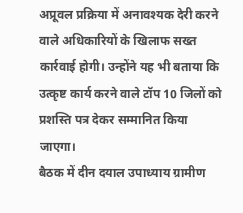अप्रूवल प्रक्रिया में अनावश्यक देरी करने वाले अधिकारियों के खिलाफ सख्त कार्रवाई होगी। उन्होंने यह भी बताया कि उत्कृष्ट कार्य करने वाले टॉप 10 जिलों को प्रशस्ति पत्र देकर सम्मानित किया जाएगा।
बैठक में दीन दयाल उपाध्याय ग्रामीण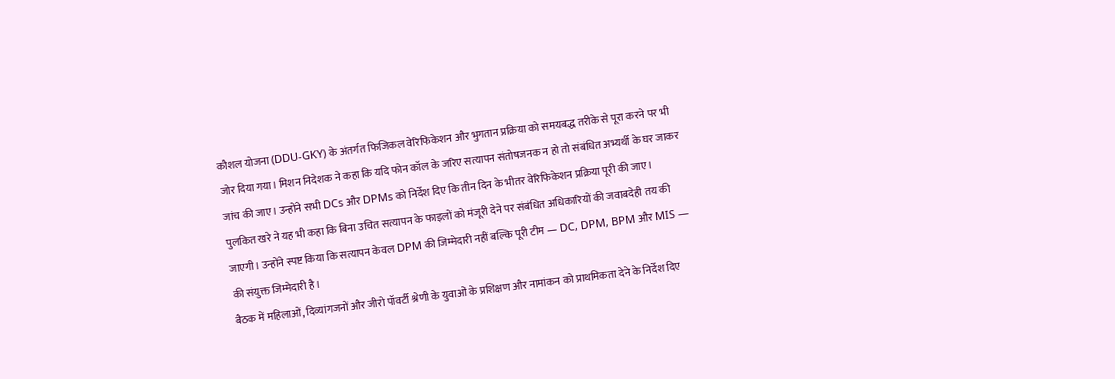कौशल योजना (DDU-GKY) के अंतर्गत फिजिकल वेरिफिकेशन और भुगतान प्रक्रिया को समयबद्ध तरीके से पूरा करने पर भी जोर दिया गया। मिशन निदेशक ने कहा कि यदि फोन कॉल के जरिए सत्यापन संतोषजनक न हो तो संबंधित अभ्यर्थी के घर जाकर जांच की जाए। उन्होंने सभी DCs और DPMs को निर्देश दिए कि तीन दिन के भीतर वेरिफिकेशन प्रक्रिया पूरी की जाए।
पुलकित खरे ने यह भी कहा कि बिना उचित सत्यापन के फाइलों को मंजूरी देने पर संबंधित अधिकारियों की जवाबदेही तय की जाएगी। उन्होंने स्पष्ट किया कि सत्यापन केवल DPM की जिम्मेदारी नहीं बल्कि पूरी टीम — DC, DPM, BPM और MIS — की संयुक्त जिम्मेदारी है।
बैठक में महिलाओं, दिव्यांगजनों और जीरो पॉवर्टी श्रेणी के युवाओं के प्रशिक्षण और नामांकन को प्राथमिकता देने के निर्देश दिए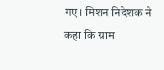गए। मिशन निदेशक ने कहा कि ग्राम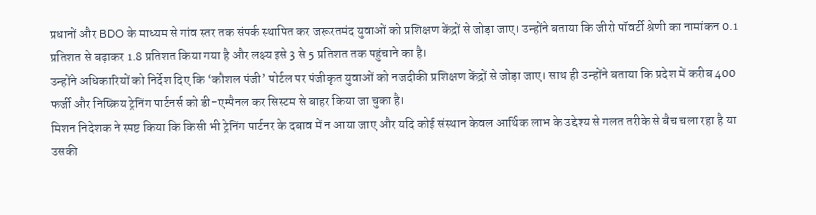प्रधानों और BDO के माध्यम से गांव स्तर तक संपर्क स्थापित कर जरूरतमंद युवाओं को प्रशिक्षण केंद्रों से जोड़ा जाए। उन्होंने बताया कि जीरो पॉवर्टी श्रेणी का नामांकन 0.1 प्रतिशत से बढ़ाकर 1.8 प्रतिशत किया गया है और लक्ष्य इसे 3 से 5 प्रतिशत तक पहुंचाने का है।
उन्होंने अधिकारियों को निर्देश दिए कि ‘कौशल पंजी’ पोर्टल पर पंजीकृत युवाओं को नजदीकी प्रशिक्षण केंद्रों से जोड़ा जाए। साथ ही उन्होंने बताया कि प्रदेश में करीब 400 फर्जी और निष्क्रिय ट्रेनिंग पार्टनर्स को डी-एम्पैनल कर सिस्टम से बाहर किया जा चुका है।
मिशन निदेशक ने स्पष्ट किया कि किसी भी ट्रेनिंग पार्टनर के दबाव में न आया जाए और यदि कोई संस्थान केवल आर्थिक लाभ के उद्देश्य से गलत तरीके से बैच चला रहा है या उसकी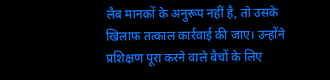लैब मानकों के अनुरूप नहीं है, तो उसके खिलाफ तत्काल कार्रवाई की जाए। उन्होंने प्रशिक्षण पूरा करने वाले बैचों के लिए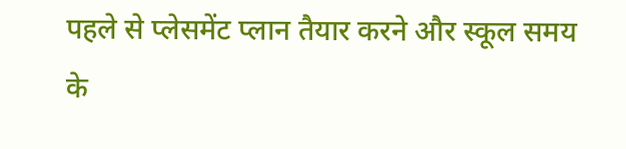पहले से प्लेसमेंट प्लान तैयार करने और स्कूल समय के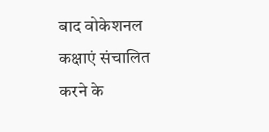बाद वोकेशनल कक्षाएं संचालित करने के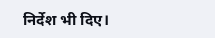निर्देश भी दिए।